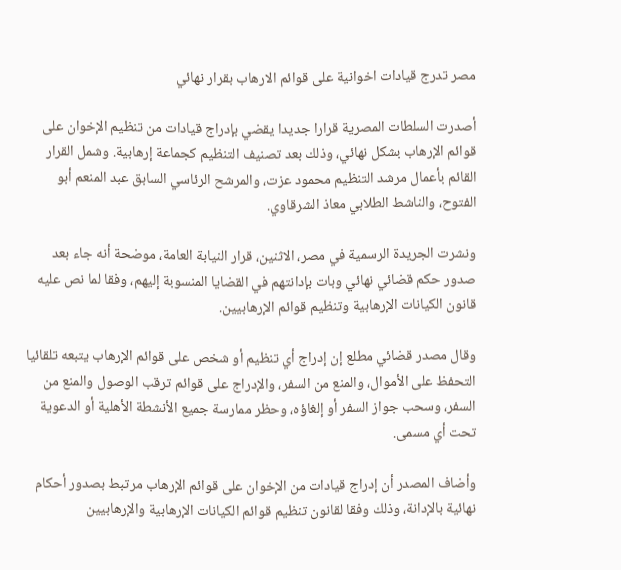مصر تدرج قيادات اخوانية على قوائم الارهاب بقرار نهائي

أصدرت السلطات المصرية قرارا جديدا يقضي بإدراج قيادات من تنظيم الإخوان على قوائم الإرهاب بشكل نهائي، وذلك بعد تصنيف التنظيم كجماعة إرهابية. وشمل القرار القائم بأعمال مرشد التنظيم محمود عزت، والمرشح الرئاسي السابق عبد المنعم أبو الفتوح، والناشط الطلابي معاذ الشرقاوي.

ونشرت الجريدة الرسمية في مصر، الاثنين، قرار النيابة العامة، موضحة أنه جاء بعد صدور حكم قضائي نهائي وبات بإدانتهم في القضايا المنسوبة إليهم، وفقا لما نص عليه قانون الكيانات الإرهابية وتنظيم قوائم الإرهابيين.

وقال مصدر قضائي مطلع إن إدراج أي تنظيم أو شخص على قوائم الإرهاب يتبعه تلقائيا التحفظ على الأموال، والمنع من السفر، والإدراج على قوائم ترقب الوصول والمنع من السفر، وسحب جواز السفر أو إلغاؤه، وحظر ممارسة جميع الأنشطة الأهلية أو الدعوية تحت أي مسمى.

وأضاف المصدر أن إدراج قيادات من الإخوان على قوائم الإرهاب مرتبط بصدور أحكام نهائية بالإدانة، وذلك وفقا لقانون تنظيم قوائم الكيانات الإرهابية والإرهابيين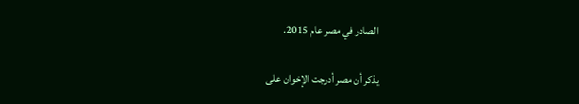الصادر في مصر عام 2015.

يذكر أن مصر أدرجت الإخوان على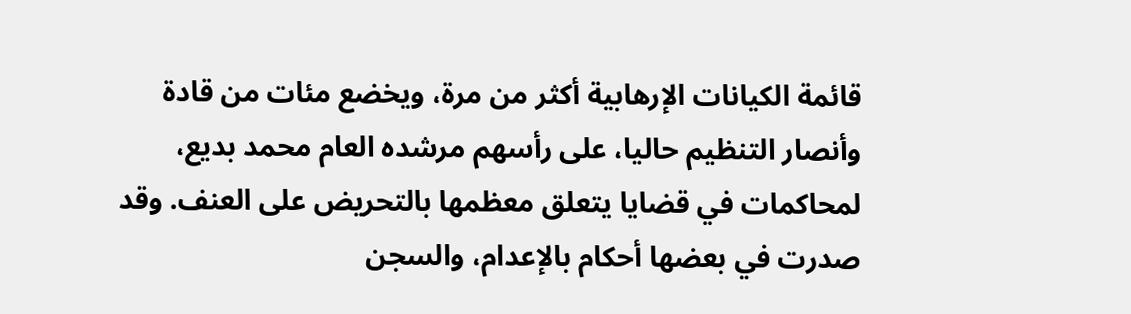قائمة الكيانات الإرهابية أكثر من مرة، ويخضع مئات من قادة وأنصار التنظيم حاليا، على رأسهم مرشده العام محمد بديع، لمحاكمات في قضايا يتعلق معظمها بالتحريض على العنف. وقد صدرت في بعضها أحكام بالإعدام، والسجن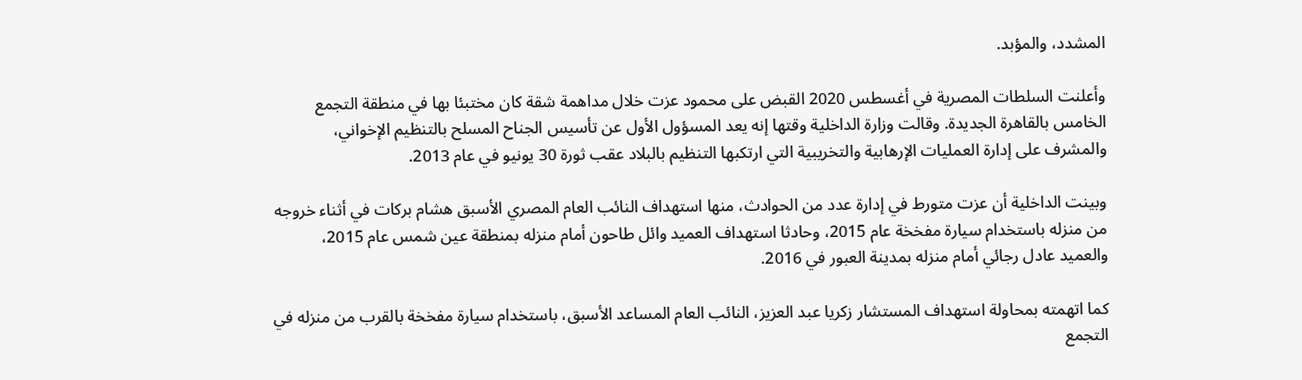المشدد، والمؤبد.

وأعلنت السلطات المصرية في أغسطس 2020 القبض على محمود عزت خلال مداهمة شقة كان مختبئا بها في منطقة التجمع الخامس بالقاهرة الجديدة. وقالت وزارة الداخلية وقتها إنه يعد المسؤول الأول عن تأسيس الجناح المسلح بالتنظيم الإخواني، والمشرف على إدارة العمليات الإرهابية والتخريبية التي ارتكبها التنظيم بالبلاد عقب ثورة 30 يونيو في عام 2013.

وبينت الداخلية أن عزت متورط في إدارة عدد من الحوادث، منها استهداف النائب العام المصري الأسبق هشام بركات في أثناء خروجه من منزله باستخدام سيارة مفخخة عام 2015، وحادثا استهداف العميد وائل طاحون أمام منزله بمنطقة عين شمس عام 2015، والعميد عادل رجائي أمام منزله بمدينة العبور في 2016.

كما اتهمته بمحاولة استهداف المستشار زكريا عبد العزيز، النائب العام المساعد الأسبق، باستخدام سيارة مفخخة بالقرب من منزله في التجمع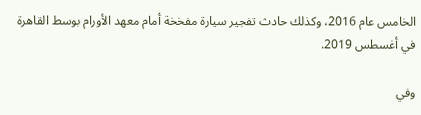الخامس عام 2016، وكذلك حادث تفجير سيارة مفخخة أمام معهد الأورام بوسط القاهرة في أغسطس 2019.

وفي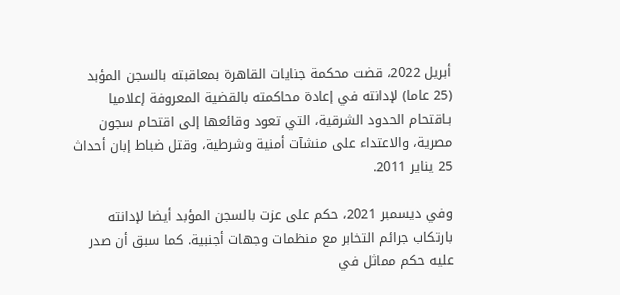أبريل 2022، قضت محكمة جنايات القاهرة بمعاقبته بالسجن المؤبد (25 عاما) لإدانته في إعادة محاكمته بالقضية المعروفة إعلاميا بـاقتحام الحدود الشرقية، التي تعود وقائعها إلى اقتحام سجون مصرية، والاعتداء على منشآت أمنية وشرطية، وقتل ضباط إبان أحداث 25 يناير 2011.

وفي ديسمبر 2021، حكم على عزت بالسجن المؤبد أيضا لإدانته بارتكاب جرائم التخابر مع منظمات وجهات أجنبية. كما سبق أن صدر عليه حكم مماثل في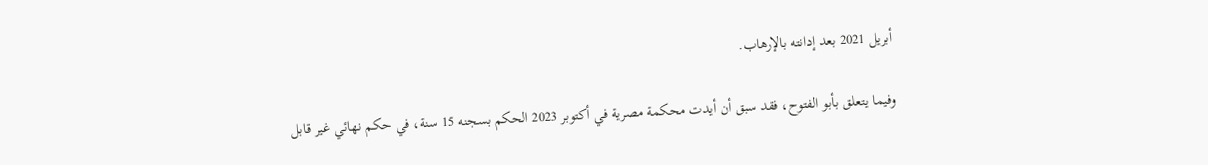أبريل 2021 بعد إدانته بالإرهاب.

وفيما يتعلق بأبو الفتوح، فقد سبق أن أيدت محكمة مصرية في أكتوبر 2023 الحكم بسجنه 15 سنة، في حكم نهائي غير قابل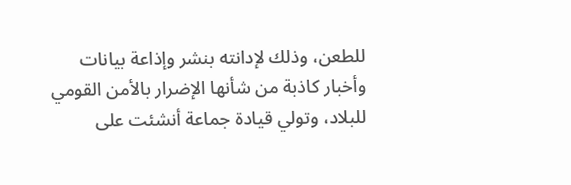للطعن، وذلك لإدانته بنشر وإذاعة بيانات وأخبار كاذبة من شأنها الإضرار بالأمن القومي للبلاد، وتولي قيادة جماعة أنشئت على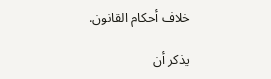خلاف أحكام القانون.

يذكر أن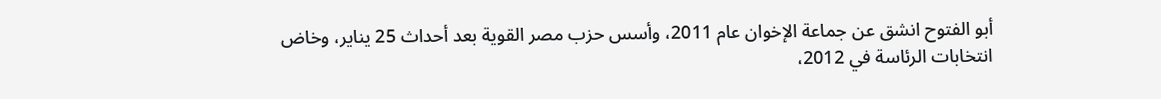أبو الفتوح انشق عن جماعة الإخوان عام 2011، وأسس حزب مصر القوية بعد أحداث 25 يناير، وخاض انتخابات الرئاسة في 2012،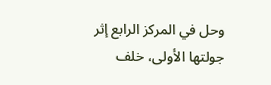وحل في المركز الرابع إثر جولتها الأولى، خلف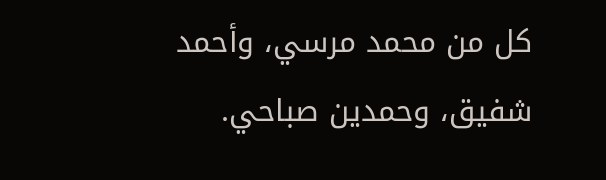كل من محمد مرسي، وأحمد شفيق، وحمدين صباحي.